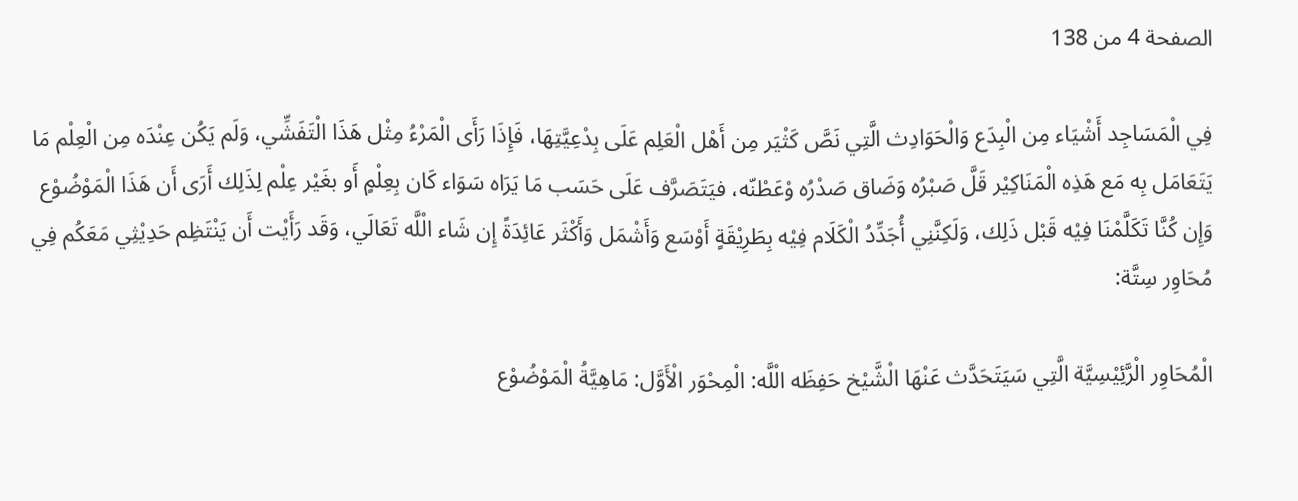الصفحة 4 من 138

فِي الْمَسَاجِد أَشْيَاء مِن الْبِدَع وَالْحَوَادِث الَّتِي نَصَّ كَثْيَر مِن أَهْل الْعَلِم عَلَى بِدْعِيَّتِهَا، فَإِذَا رَأَى الْمَرْءُ مِثْل هَذَا الْتَفَشِّي، وَلَم يَكُن عِنْدَه مِن الْعِلْم مَا يَتَعَامَل بِه مَع هَذِه الْمَنَاكِيْر قَلَّ صَبْرُه وَضَاق صَدْرُه وْعَطْنّه، فيَتَصَرَّف عَلَى حَسَب مَا يَرَاه سَوَاء كَان بِعِلْمٍ أَو بغَيْر عِلْم لِذَلِك أَرَى أَن هَذَا الْمَوْضُوْع وَإِن كُنَّا تَكَلَّمْنَا فِيْه قَبْل ذَلِك، وَلَكِنَّنِي أُجَدِّدُ الْكَلَام فِيْه بِطَرِيْقَةٍ أَوْسَع وَأَشْمَل وَأَكْثَر عَائِدَةً إِن شَاء الْلَّه تَعَالَي، وَقَد رَأَيْت أَن يَنْتَظِم حَدِيْثِي مَعَكُم فِي مُحَاوِر سِتَّة:

الْمُحَاوِر الْرَّئِيْسِيَّة الَّتِي سَيَتَحَدَّث عَنْهَا الْشَّيْخ حَفِظَه الْلَّه: الْمِحْوَر الْأَوَّل: مَاهِيَّةُ الْمَوْضُوْع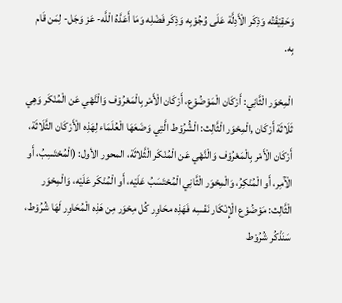وَحَقِيْقَتُه وَذِكَر الْأَدِلَّة عَلَى وُجُوْبِه وَذِكَر فَضْلِه وَمَا أَعَدَّهُ الْلَّه- عَز وَجَل- لِمَن قَام بِه.

الْمِحْوَر الْثَّانِي: أَرْكَان الْمَوْضُوْع، أَرْكَان الْأَمْر بِالْمَعْرُوْف وَالْنَّهْي عَن الْمُنْكَر وَهِي ثَلَاثَة أَرْكَان ,الْمِحْوَر الْثَّالِث: الْشُّرُوْط الَّتِي وَضَعَهَا الْعُلَمَاء لِهَذِه الْأَرْكَان الثَّلَاثَة، أَرْكَان الْأَمْر بِالْمَعْرُوْف وَالْنَّهْي عَن الْمُنْكَر الْثَّلاثَة، المحور الأول: (الْمُحْتَسِبُ، أَو الْآَمِر، أَو الْمُنْكِرُ، وَالْمِحْوَر الْثَّانِي الْمُحْتَسَبُ عَلَيْه، أَو الْمُنْكَر عَلَيْه، وَالْمِحْوَر الْثَّالِث: مَوْضُوْع الْإِنْكَار نَفْسِه فَهَذِه محَاوِر كُل مِحْوَر مِن هَذِه الْمُحَاوِر لَهَا شُرُوْط، سَنَذْكُر شُرُوْط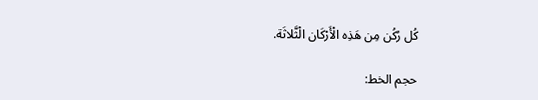كُل رُكُن مِن هَذِه الْأَرْكَان الْثَّلاثَة.

حجم الخط: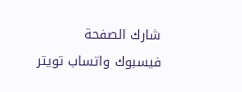شارك الصفحة
فيسبوك واتساب تويتر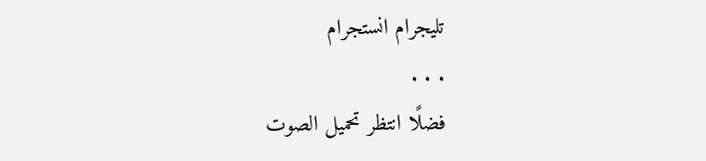تليجرام انستجرام
. . .
فضلًا انتظر تحميل الصوت